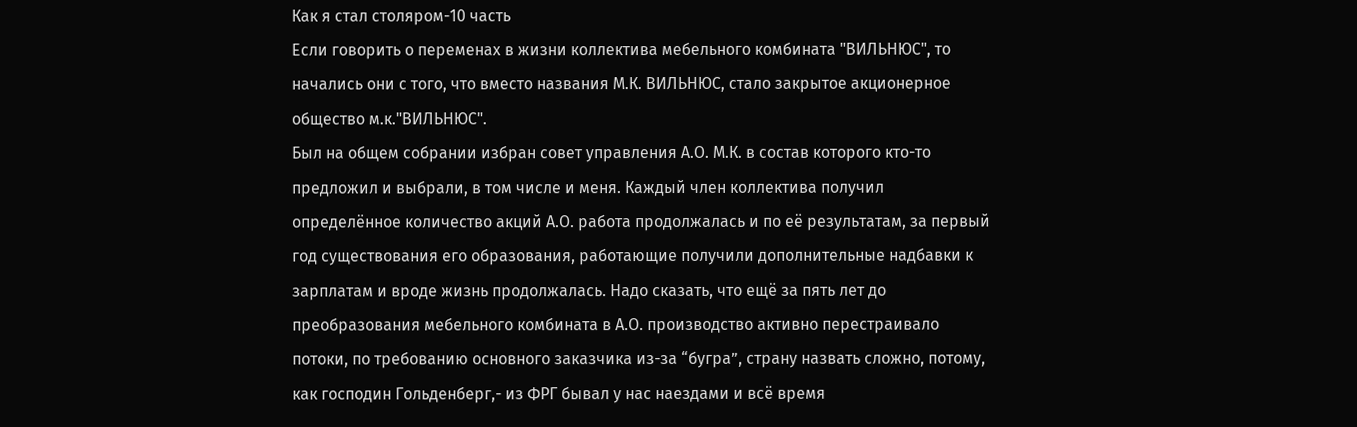Как я стал столяром-10 часть
Если говорить о переменах в жизни коллектива мебельного комбината "ВИЛЬНЮС", то начались они с того, что вместо названия М.К. ВИЛЬНЮС, стало закрытое акционерное общество м.к."ВИЛЬНЮС".
Был на общем собрании избран совет управления А.О. М.К. в состав которого кто-то предложил и выбрали, в том числе и меня. Каждый член коллектива получил определённое количество акций А.О. работа продолжалась и по её результатам, за первый год существования его образования, работающие получили дополнительные надбавки к зарплатам и вроде жизнь продолжалась. Надо сказать, что ещё за пять лет до преобразования мебельного комбината в А.О. производство активно перестраивало потоки, по требованию основного заказчика из-за “бугра”, страну назвать сложно, потому, как господин Гольденберг,- из ФРГ бывал у нас наездами и всё время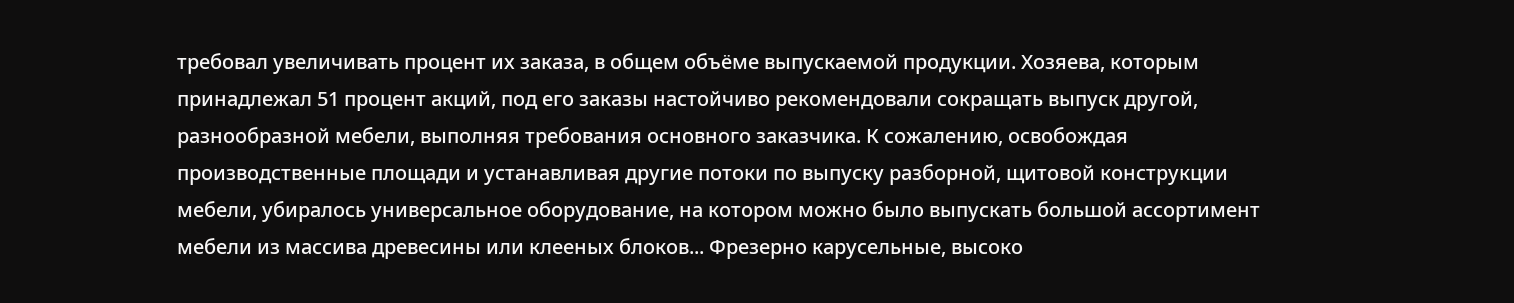требовал увеличивать процент их заказа, в общем объёме выпускаемой продукции. Хозяева, которым принадлежал 51 процент акций, под его заказы настойчиво рекомендовали сокращать выпуск другой, разнообразной мебели, выполняя требования основного заказчика. К сожалению, освобождая производственные площади и устанавливая другие потоки по выпуску разборной, щитовой конструкции мебели, убиралось универсальное оборудование, на котором можно было выпускать большой ассортимент мебели из массива древесины или клееных блоков... Фрезерно карусельные, высоко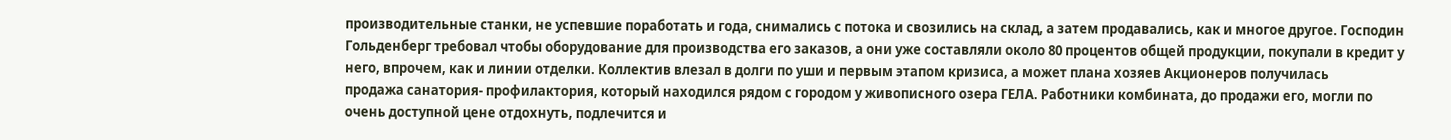производительные станки, не успевшие поработать и года, снимались с потока и свозились на склад, а затем продавались, как и многое другое. Господин Гольденберг требовал чтобы оборудование для производства его заказов, а они уже составляли около 80 процентов общей продукции, покупали в кредит у него, впрочем, как и линии отделки. Коллектив влезал в долги по уши и первым этапом кризиса, а может плана хозяев Акционеров получилась
продажа cанатория- профилактория, который находился рядом с городом у живописного озера ГЕЛА. Работники комбината, до продажи его, могли по очень доступной цене отдохнуть, подлечится и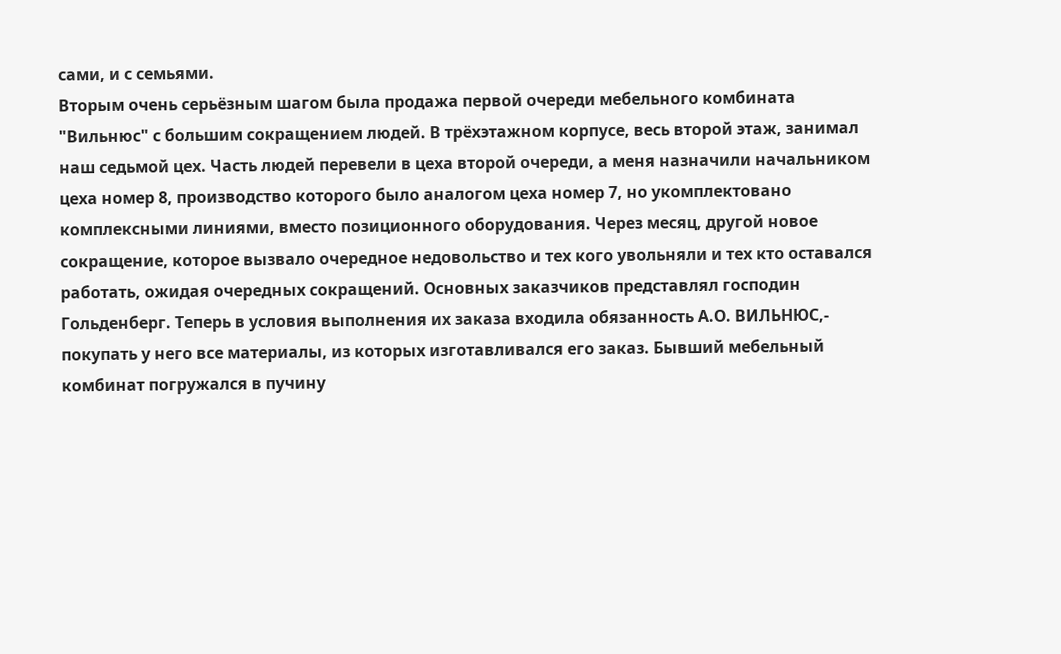сами, и с семьями.
Вторым очень серьёзным шагом была продажа первой очереди мебельного комбината "Вильнюс" с большим сокращением людей. В трёхэтажном корпусе, весь второй этаж, занимал наш седьмой цех. Часть людей перевели в цеха второй очереди, а меня назначили начальником цеха номер 8, производство которого было аналогом цеха номер 7, но укомплектовано комплексными линиями, вместо позиционного оборудования. Через месяц, другой новое сокращение, которое вызвало очередное недовольство и тех кого увольняли и тех кто оставался работать, ожидая очередных сокращений. Основных заказчиков представлял господин Гольденберг. Теперь в условия выполнения их заказа входила обязанность А.О. ВИЛЬНЮС,- покупать у него все материалы, из которых изготавливался его заказ. Бывший мебельный комбинат погружался в пучину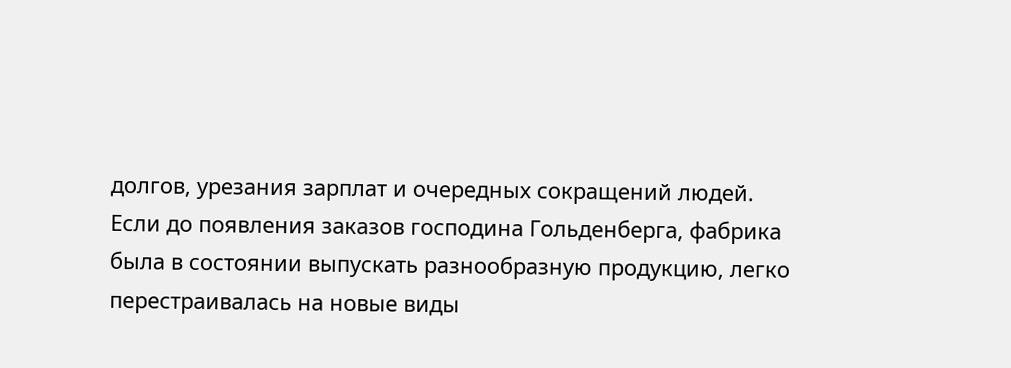долгов, урезания зарплат и очередных сокращений людей. Если до появления заказов господина Гольденберга, фабрика была в состоянии выпускать разнообразную продукцию, легко перестраивалась на новые виды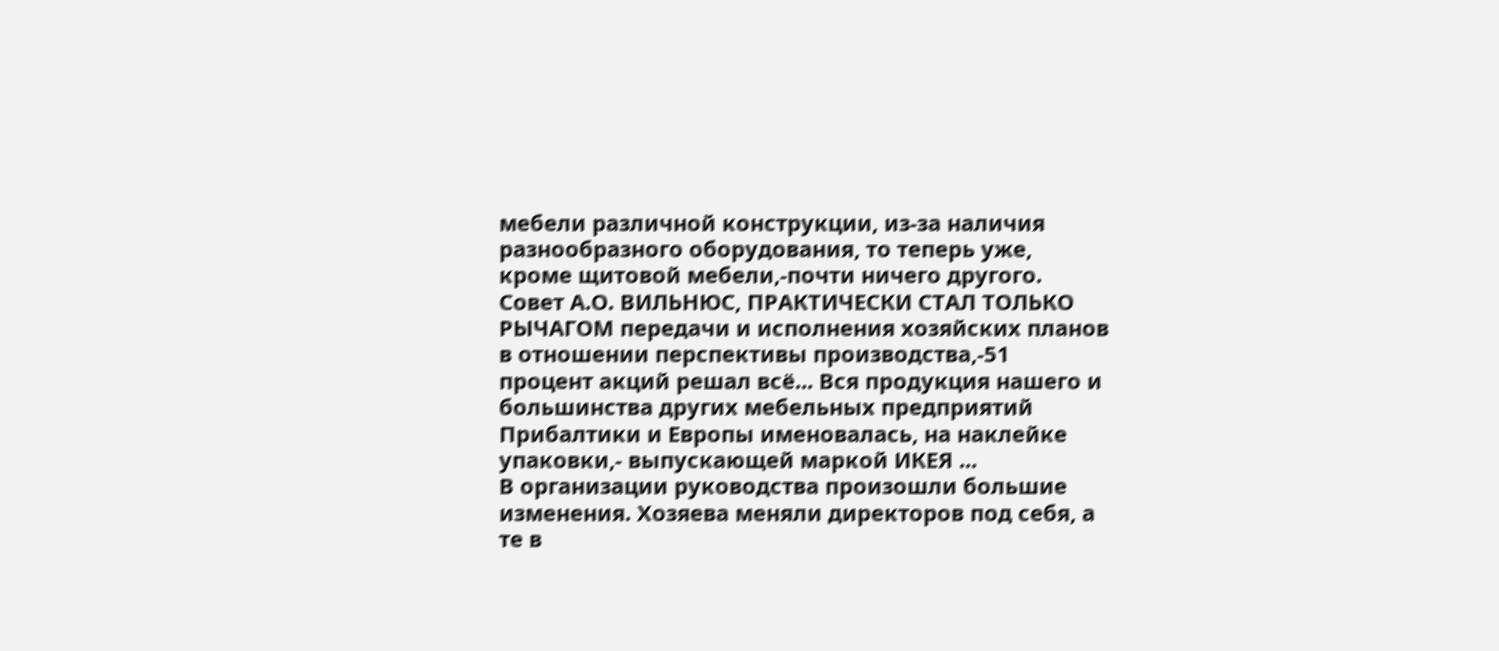мебели различной конструкции, из-за наличия разнообразного оборудования, то теперь уже, кроме щитовой мебели,-почти ничего другого. Совет А.О. ВИЛЬНЮС, ПРАКТИЧЕСКИ СТАЛ ТОЛЬКО РЫЧАГОМ передачи и исполнения хозяйских планов в отношении перспективы производства,-51 процент акций решал всё... Вся продукция нашего и большинства других мебельных предприятий Прибалтики и Европы именовалась, на наклейке упаковки,- выпускающей маркой ИКЕЯ ...
В организации руководства произошли большие изменения. Хозяева меняли директоров под себя, а те в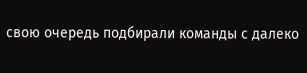свою очередь подбирали команды с далеко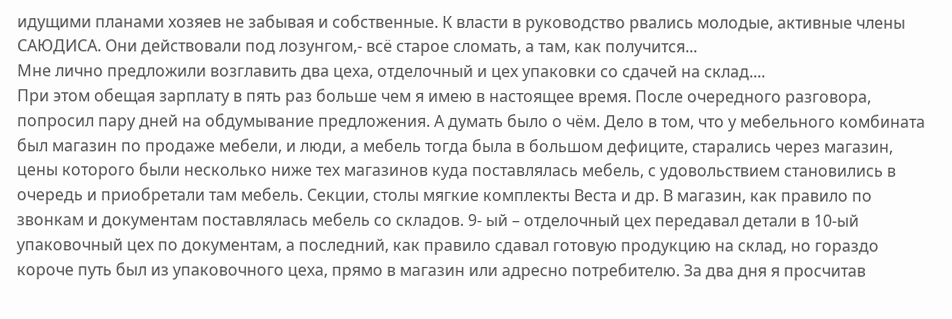идущими планами хозяев не забывая и собственные. К власти в руководство рвались молодые, активные члены САЮДИСА. Они действовали под лозунгом,- всё старое сломать, а там, как получится...
Мне лично предложили возглавить два цеха, отделочный и цех упаковки со сдачей на склад....
При этом обещая зарплату в пять раз больше чем я имею в настоящее время. После очередного разговора, попросил пару дней на обдумывание предложения. А думать было о чём. Дело в том, что у мебельного комбината был магазин по продаже мебели, и люди, а мебель тогда была в большом дефиците, старались через магазин, цены которого были несколько ниже тех магазинов куда поставлялась мебель, с удовольствием становились в очередь и приобретали там мебель. Секции, столы мягкие комплекты Веста и др. В магазин, как правило по звонкам и документам поставлялась мебель со складов. 9- ый – отделочный цех передавал детали в 10-ый упаковочный цех по документам, а последний, как правило сдавал готовую продукцию на склад, но гораздо короче путь был из упаковочного цеха, прямо в магазин или адресно потребителю. За два дня я просчитав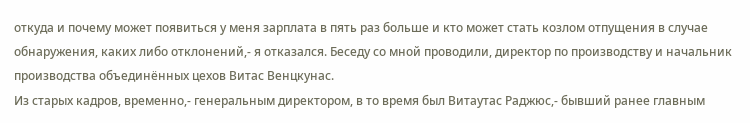откуда и почему может появиться у меня зарплата в пять раз больше и кто может стать козлом отпущения в случае обнаружения, каких либо отклонений,- я отказался. Беседу со мной проводили, директор по производству и начальник производства объединённых цехов Витас Венцкунас.
Из старых кадров, временно,- генеральным директором, в то время был Витаутас Раджюс,- бывший ранее главным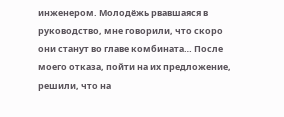инженером. Молодёжь рвавшаяся в руководство, мне говорили, что скоро они станут во главе комбината… После моего отказа, пойти на их предложение, решили, что на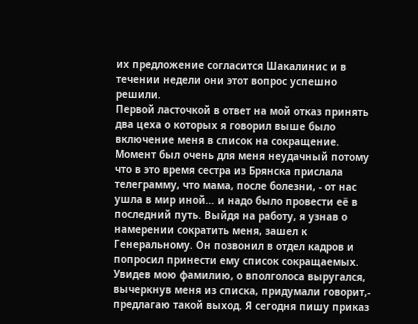их предложение согласится Шакалинис и в течении недели они этот вопрос успешно решили.
Первой ласточкой в ответ на мой отказ принять два цеха о которых я говорил выше было включение меня в список на сокращение. Момент был очень для меня неудачный потому что в это время сестра из Брянска прислала телеграмму, что мама, после болезни, - от нас ушла в мир иной… и надо было провести её в последний путь. Выйдя на работу, я узнав о намерении сократить меня, зашел к Генеральному. Он позвонил в отдел кадров и попросил принести ему список сокращаемых. Увидев мою фамилию, о вполголоса выругался, вычеркнув меня из списка, придумали говорит,- предлагаю такой выход. Я сегодня пишу приказ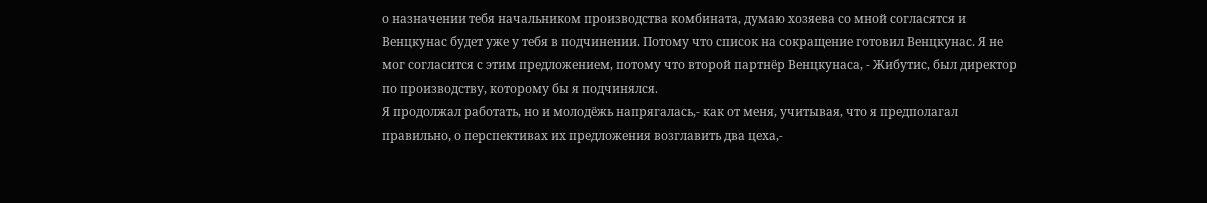о назначении тебя начальником производства комбината, думаю хозяева со мной согласятся и Венцкунас будет уже у тебя в подчинении. Потому что список на сокращение готовил Венцкунас. Я не мог согласится с этим предложением, потому что второй партнёр Венцкунаса, - Жибутис, был директор по производству, которому бы я подчинялся.
Я продолжал работать, но и молодёжь напрягалась,- как от меня, учитывая, что я предполагал правильно, о перспективах их предложения возглавить два цеха,-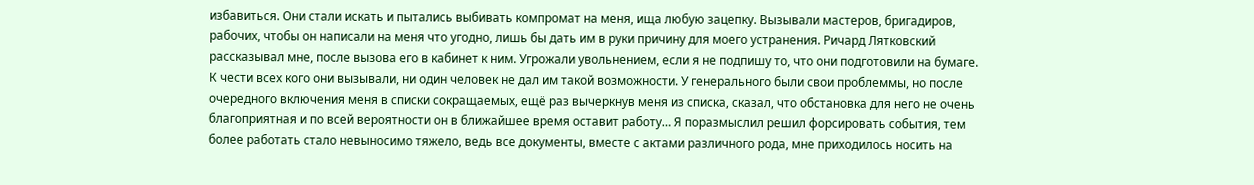избавиться. Они стали искать и пытались выбивать компромат на меня, ища любую зацепку. Вызывали мастеров, бригадиров, рабочих, чтобы он написали на меня что угодно, лишь бы дать им в руки причину для моего устранения. Ричард Лятковский рассказывал мне, после вызова его в кабинет к ним. Угрожали увольнением, если я не подпишу то, что они подготовили на бумаге. К чести всех кого они вызывали, ни один человек не дал им такой возможности. У генерального были свои проблеммы, но после очередного включения меня в списки сокращаемых, ещё раз вычеркнув меня из списка, сказал, что обстановка для него не очень благоприятная и по всей вероятности он в ближайшее время оставит работу… Я поразмыслил решил форсировать события, тем более работать стало невыносимо тяжело, ведь все документы, вместе с актами различного рода, мне приходилось носить на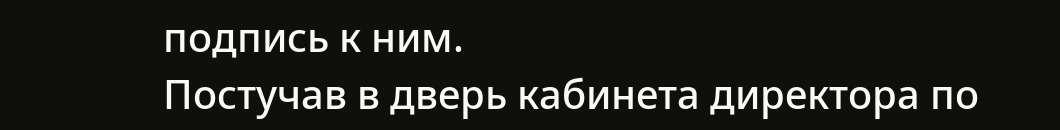подпись к ним.
Постучав в дверь кабинета директора по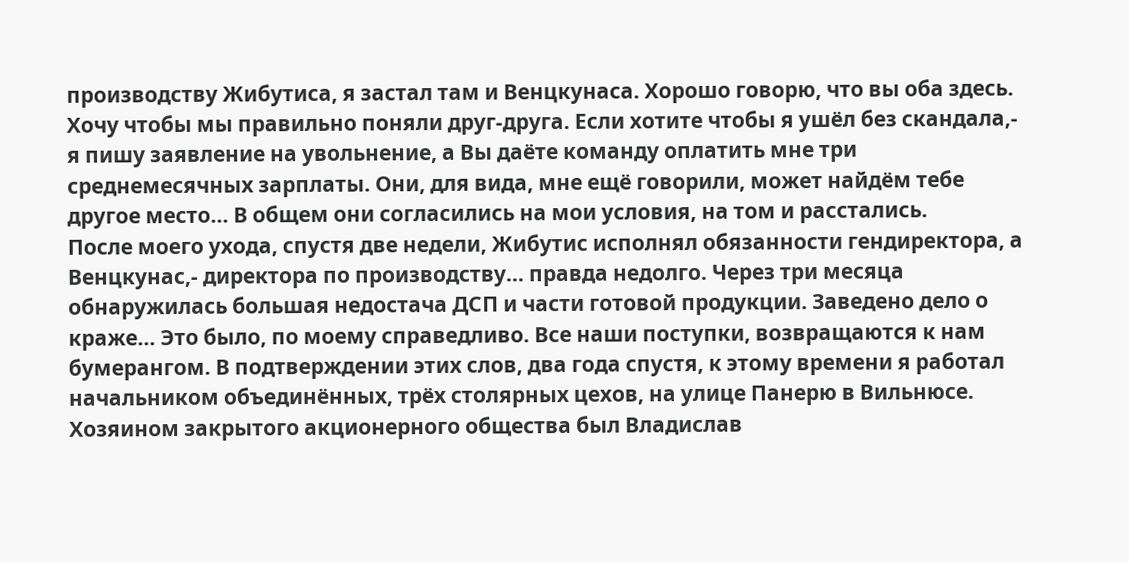производству Жибутиса, я застал там и Венцкунаса. Хорошо говорю, что вы оба здесь. Хочу чтобы мы правильно поняли друг-друга. Если хотите чтобы я ушёл без скандала,- я пишу заявление на увольнение, а Вы даёте команду оплатить мне три среднемесячных зарплаты. Они, для вида, мне ещё говорили, может найдём тебе другое место… В общем они согласились на мои условия, на том и расстались.
После моего ухода, спустя две недели, Жибутис исполнял обязанности гендиректора, а Венцкунас,- директора по производству… правда недолго. Через три месяца обнаружилась большая недостача ДСП и части готовой продукции. Заведено дело о краже… Это было, по моему справедливо. Все наши поступки, возвращаются к нам бумерангом. В подтверждении этих слов, два года спустя, к этому времени я работал начальником объединённых, трёх столярных цехов, на улице Панерю в Вильнюсе. Хозяином закрытого акционерного общества был Владислав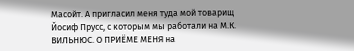Масойт. А пригласил меня туда мой товарищ Йосиф Прусс, с которым мы работали на М.К. ВИЛЬНЮС. О ПРИЁМЕ МЕНЯ на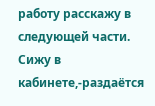работу расскажу в следующей части. Сижу в кабинете,-раздаётся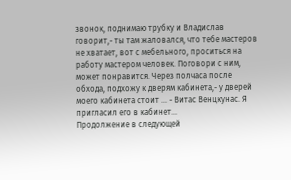звонок, поднимаю трубку и Владислав говорит,- ты там жаловался, что тебе мастеров не хватает, вот с мебельного, проситься на работу мастером человек. Поговори с ним, может понравится. Через полчаса после обхода, подхожу к дверям кабинета,- у дверей моего кабинета стоит … - Витас Венцкунас. Я пригласил его в кабинет…
Продолжение в следующей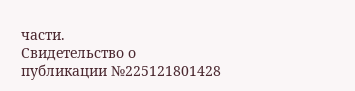части.
Свидетельство о публикации №225121801428